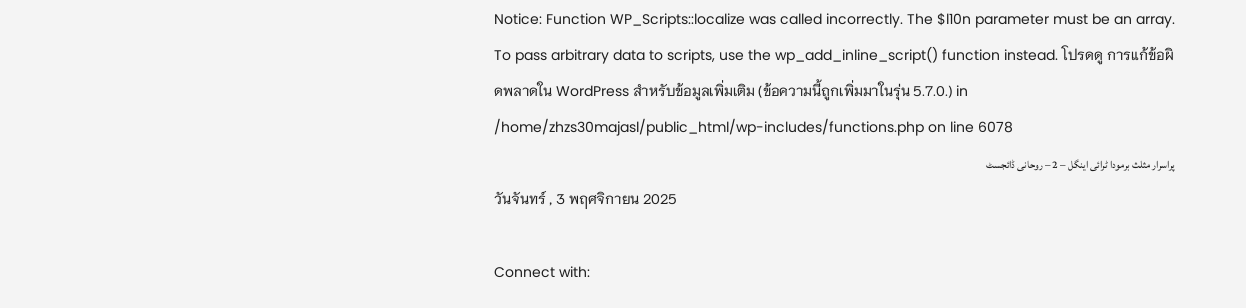Notice: Function WP_Scripts::localize was called incorrectly. The $l10n parameter must be an array. To pass arbitrary data to scripts, use the wp_add_inline_script() function instead. โปรดดู การแก้ข้อผิดพลาดใน WordPress สำหรับข้อมูลเพิ่มเติม (ข้อความนี้ถูกเพิ่มมาในรุ่น 5.7.0.) in /home/zhzs30majasl/public_html/wp-includes/functions.php on line 6078
پراسرار مثلث برمودا ٹرائی اینگل – 2 – روحانی ڈائجسٹ
วันจันทร์ , 3 พฤศจิกายน 2025

Connect with: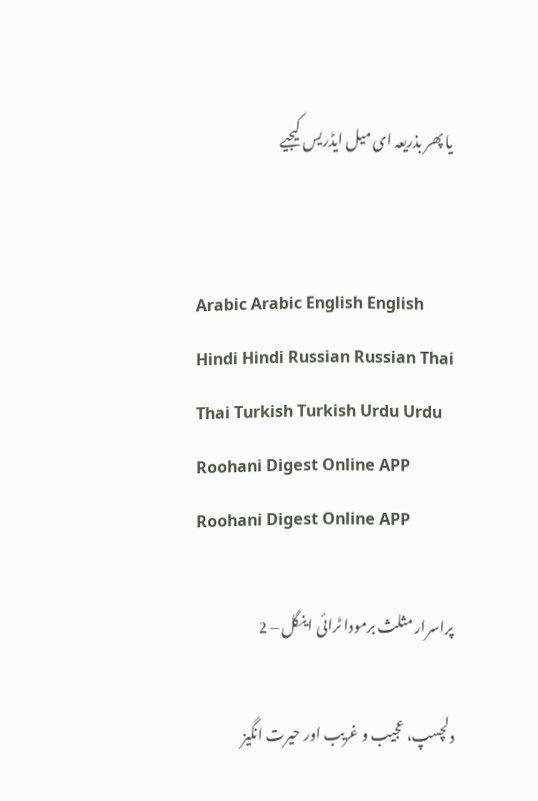یا پھر بذریعہ ای میل ایڈریس کیجیے


Arabic Arabic English English Hindi Hindi Russian Russian Thai Thai Turkish Turkish Urdu Urdu
Roohani Digest Online APP
Roohani Digest Online APP

پراسرار مثلث برمودا ٹرائی اینگل – 2

دلچسپ، عجیب و غریب اور حیرت انگیز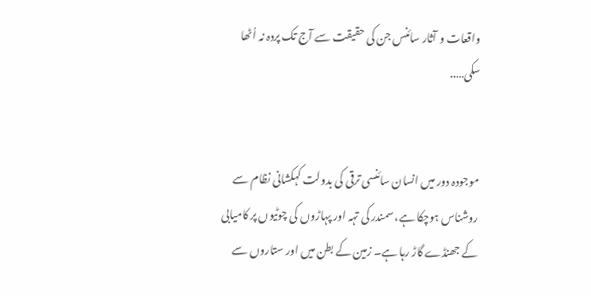واقعات و آثار سائنس جن کی حقیقت سے آج تک پردہ نہ اُٹھا سکی…..


موجودہ دور میں انسان سائنسی ترقی کی بدولت کہکشانی نظام سے روشناس ہوچکا ہے، سمندر کی تہہ اور پہاڑوں کی چوٹیوں پر کامیابی کے جھنڈے گاڑ رہا ہے۔ زمین کے بطن میں اور ستاروں سے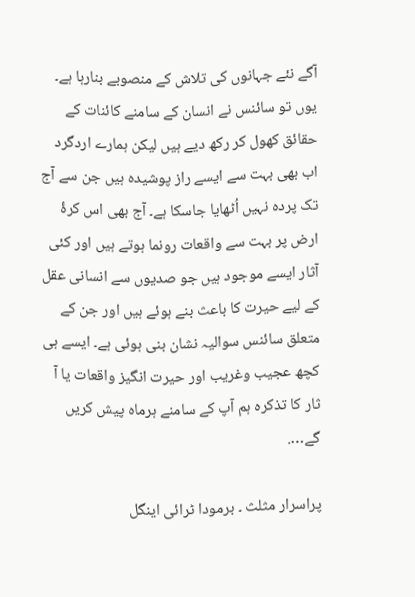آگے نئے جہانوں کی تلاش کے منصوبے بنارہا ہے۔ یوں تو سائنس نے انسان کے سامنے کائنات کے حقائق کھول کر رکھ دیے ہیں لیکن ہمارے اردگرد اب بھی بہت سے ایسے راز پوشیدہ ہیں جن سے آج تک پردہ نہیں اُٹھایا جاسکا ہے۔ آج بھی اس کرۂ ارض پر بہت سے واقعات رونما ہوتے ہیں اور کئی آثار ایسے موجود ہیں جو صدیوں سے انسانی عقل کے لیے حیرت کا باعث بنے ہوئے ہیں اور جن کے متعلق سائنس سوالیہ نشان بنی ہوئی ہے۔ ایسے ہی کچھ عجیب وغریب اور حیرت انگیز واقعات یا آ ثار کا تذکرہ ہم آپ کے سامنے ہرماہ پیش کریں گے….

پراسرار مثلث ۔ برمودا ٹرائی اینگل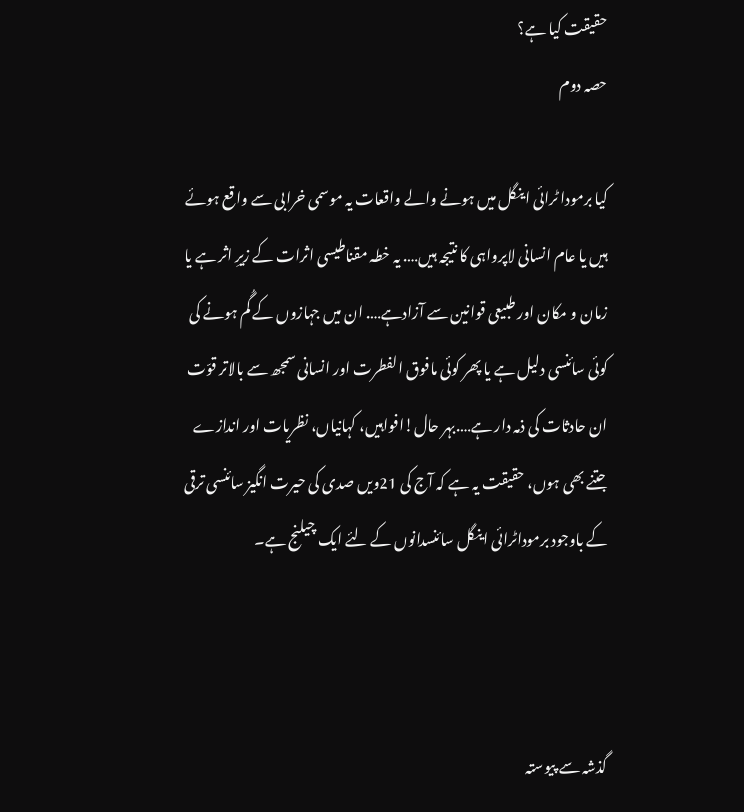حقیقت کیا ہے؟
حصہ دوم

کیا برمودا ٹرائی اینگل میں ہونے والے واقعات یہ موسمی خرابی سے واقع ہوئے ہیں یا عام انسانی لاپرواہی کا نتیجہ ہیں…. یہ خطہ مقناطیسی اثرات کے زیرِ اثر ہے یا زمان و مکان اور طبیعی قوانین سے آزادہے…. ان میں جہازوں کے گُم ہونے کی کوئی سائنسی دلیل ہے یا پھر کوئی مافوق الفطرت اور انسانی سمجھ سے بالاتر قوّت ان حادثات کی ذمہ دار ہے….بہر حال!افواہیں، کہانیاں، نظریات اور اندازے جتنے بھی ہوں، حقیقت یہ ہے کہ آج کی 21ویں صدی کی حیرت انگیز سائنسی ترقی کے باوجود برموداٹرائی اینگل سائنسدانوں کے لئے ایک چیلنج ہے۔



گذشہ سے پیوستہ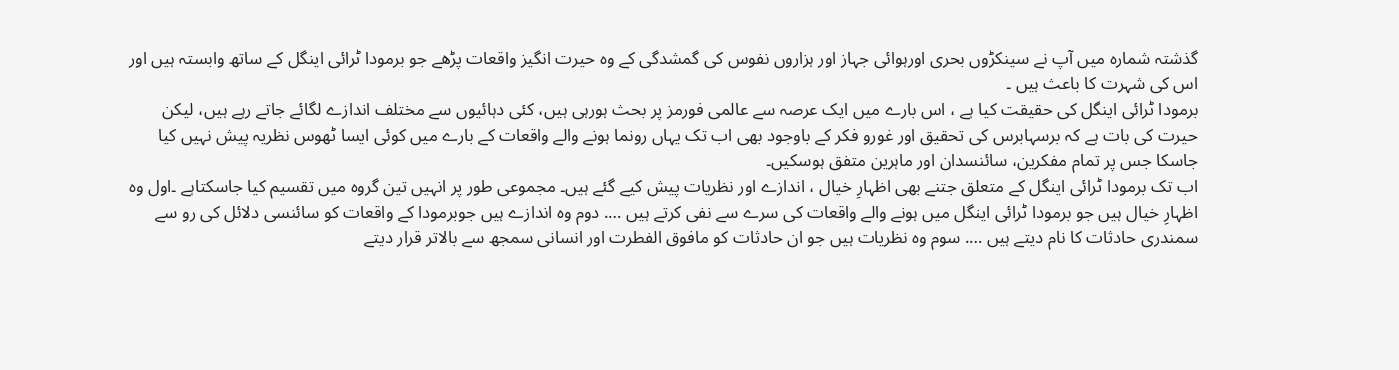گذشتہ شمارہ میں آپ نے سینکڑوں بحری اورہوائی جہاز اور ہزاروں نفوس کی گمشدگی کے وہ حیرت انگیز واقعات پڑھے جو برمودا ٹرائی اینگل کے ساتھ وابستہ ہیں اور اس کی شہرت کا باعث ہیں ۔
برمودا ٹرائی اینگل کی حقیقت کیا ہے ، اس بارے میں ایک عرصہ سے عالمی فورمز پر بحث ہورہی ہیں، کئی دہائیوں سے مختلف اندازے لگائے جاتے رہے ہیں، لیکن حیرت کی بات ہے کہ برسہابرس کی تحقیق اور غورو فکر کے باوجود بھی اب تک یہاں رونما ہونے والے واقعات کے بارے میں کوئی ایسا ٹھوس نظریہ پیش نہیں کیا جاسکا جس پر تمام مفکرین، سائنسدان اور ماہرین متفق ہوسکیں۔
اب تک برمودا ٹرائی اینگل کے متعلق جتنے بھی اظہارِ خیال ، اندازے اور نظریات پیش کیے گئے ہیں۔ مجموعی طور پر انہیں تین گروہ میں تقسیم کیا جاسکتاہے ۔اول وہ اظہارِ خیال ہیں جو برمودا ٹرائی اینگل میں ہونے والے واقعات کی سرے سے نفی کرتے ہیں …. دوم وہ اندازے ہیں جوبرمودا کے واقعات کو سائنسی دلائل کی رو سے سمندری حادثات کا نام دیتے ہیں …. سوم وہ نظریات ہیں جو ان حادثات کو مافوق الفطرت اور انسانی سمجھ سے بالاتر قرار دیتے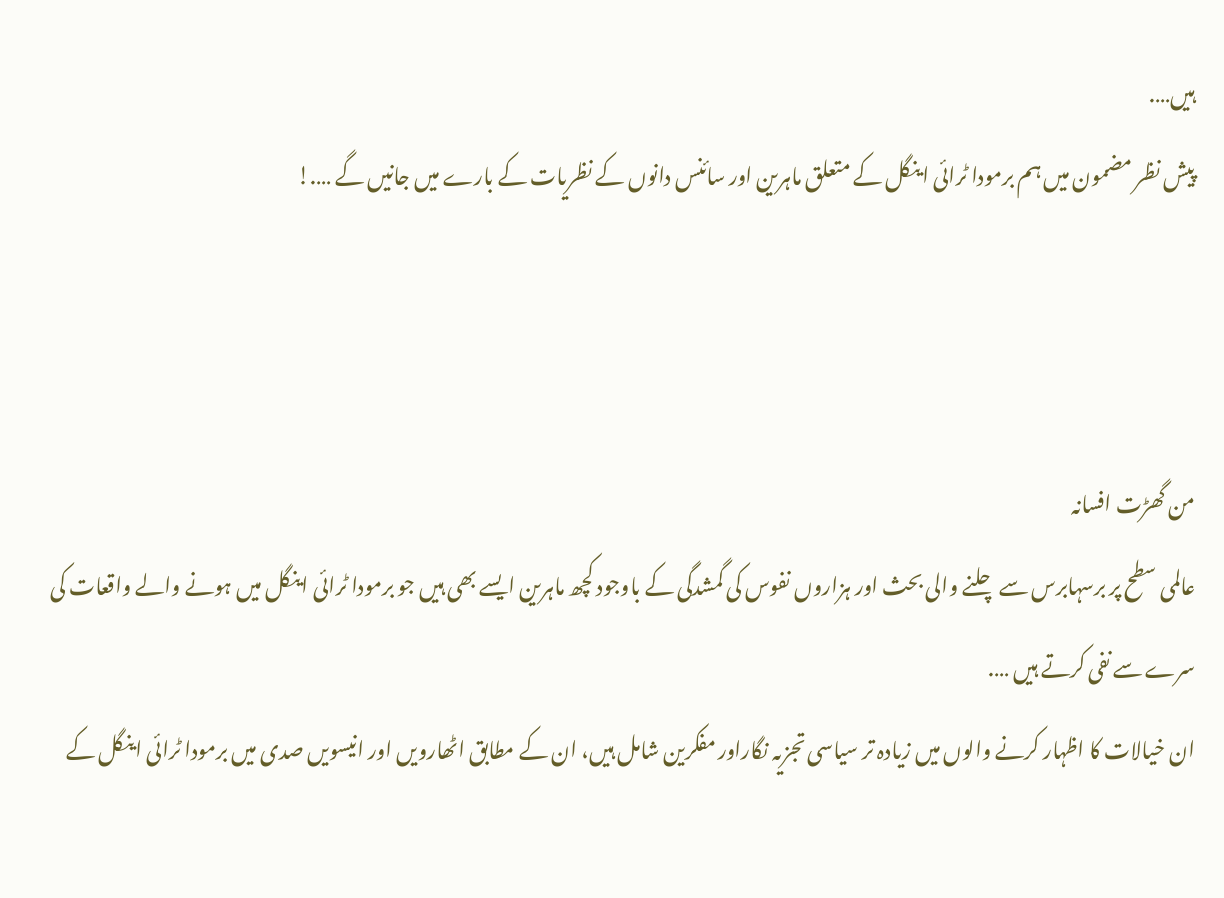ہیں….
پیش نظر مضمون میں ہم برمودا ٹرائی اینگل کے متعلق ماہرین اور سائنس دانوں کے نظریات کے بارے میں جانیں گے ….!



من گھڑت افسانہ
عالمی سطح پر برسہابرس سے چلنے والی بحث اور ہزاروں نفوس کی گمشدگی کے باوجود کچھ ماہرین ایسے بھی ہیں جو برمودا ٹرائی اینگل میں ہونے والے واقعات کی سرے سے نفی کرتے ہیں ….
ان خیالات کا اظہار کرنے والوں میں زیادہ تر سیاسی تجزیہ نگاراور مفکرین شامل ہیں، ان کے مطابق اٹھارویں اور انیسویں صدی میں برمودا ٹرائی اینگل کے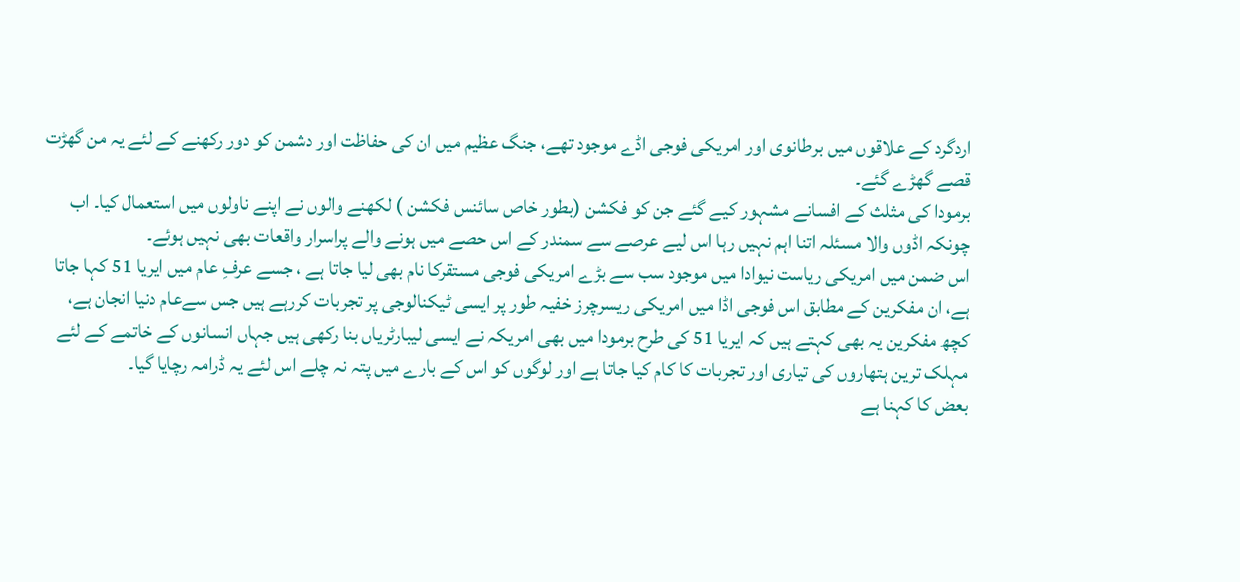اردگرد کے علاقوں میں برطانوی اور امریکی فوجی اڈے موجود تھے، جنگ عظیم میں ان کی حفاظت اور دشمن کو دور رکھنے کے لئے یہ من گھڑت قصے گھڑے گئے۔
برمودا کی مثلث کے افسانے مشہور کیے گئے جن کو فکشن (بطور خاص سائنس فکشن ) لکھنے والوں نے اپنے ناولوں میں استعمال کیا۔ اب چونکہ اڈوں والا مسئلہ اتنا اہم نہیں رہا اس لیے عرصے سے سمندر کے اس حصے میں ہونے والے پراسرار واقعات بھی نہیں ہوئے۔
اس ضمن میں امریکی ریاست نیوادا میں موجود سب سے بڑے امریکی فوجی مستقرکا نام بھی لیا جاتا ہے ، جسے عرفِ عام میں ایریا 51 کہا جاتا ہے، ان مفکرین کے مطابق اس فوجی اڈا میں امریکی ریسرچرز خفیہ طور پر ایسی ٹیکنالوجی پر تجربات کررہے ہیں جس سےعام دنیا انجان ہے، کچھ مفکرین یہ بھی کہتے ہیں کہ ایریا 51 کی طرح برمودا میں بھی امریکہ نے ایسی لیبارٹریاں بنا رکھی ہیں جہاں انسانوں کے خاتمے کے لئے مہلک ترین ہتھاروں کی تیاری اور تجربات کا کام کیا جاتا ہے اور لوگوں کو اس کے بارے میں پتہ نہ چلے اس لئے یہ ڈرامہ رچایا گیا۔
بعض کا کہنا ہے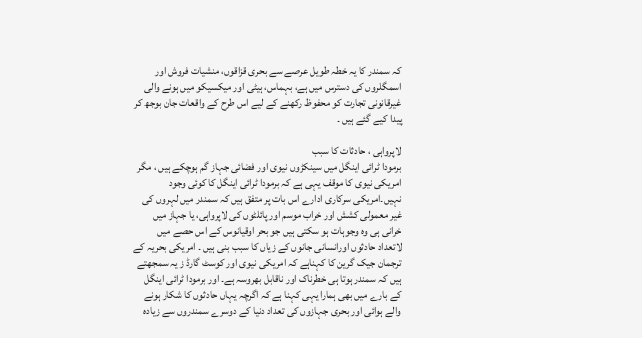کہ سمندر کا یہ خطہ طویل عرصے سے بحری قزاقوں، منشیات فروش اور اسمگلروں کی دسترس میں ہے، بہماس، ہیٹی اور میکسیکو میں ہونے والی غیرقانونی تجارت کو محفوظ رکھنے کے لیے اس طرح کے واقعات جان بوجھ کر پیدا کیے گئے ہیں ۔

لاپرواہی ، حادثات کا سبب
برمودا ٹرائی اینگل میں سینکڑوں نیوی اور فضائی جہاز گم ہوچکے ہیں ، مگر امریکی نیوی کا موقف یہی ہے کہ برمودا ٹرائی اینگل کا کوئی وجود نہیں۔امریکی سرکاری ادارے اس بات پر متفق ہیں کہ سمندر میں لہروں کی غیر معمولی کشش اور خراب موسم اور پائلٹوں کی لاپرواہی، یا جہاز میں خرانی ہی وہ وجوہات ہو سکتی ہیں جو بحر اوقیانوس کے اس حصے میں لاتعداد حادثوں اورانسانی جانوں کے زیاں کا سبب بنی ہیں ۔ امریکی بحریہ کے ترجمان جیک گرین کا کہناہے کہ امریکی نیوی اور کوسٹ گارڈ ز یہ سمجھتے ہیں کہ سمندر ہوتا ہی خطرناک اور ناقابل بھروسہ ہے۔ اور برمودا ٹرائی اینگل کے بارے میں بھی ہمارا یہی کہنا ہے کہ اگرچہ یہاں حادثوں کا شکار ہونے والے ہوائی اور بحری جہازوں کی تعداد دنیا کے دوسرے سمندروں سے زیادہ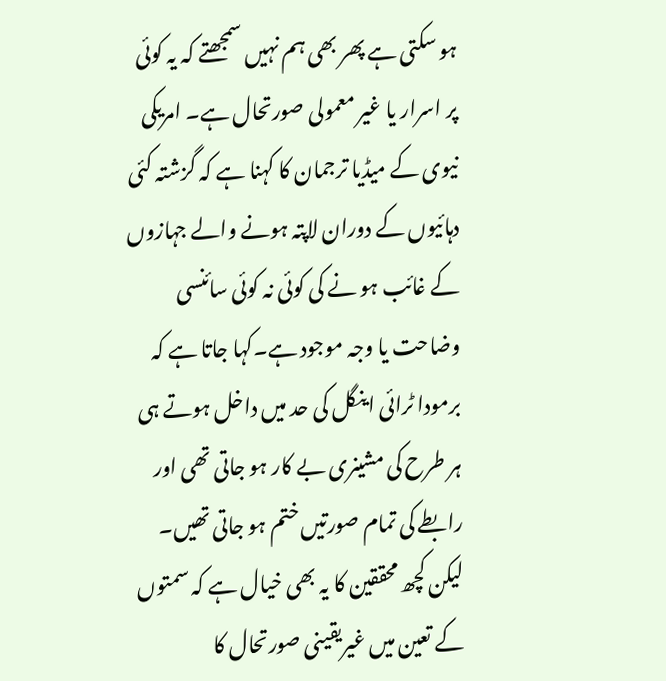ہو سکتی ہے پھر بھی ہم نہیں سمجھتے کہ یہ کوئی پر اسرار یا غیر معمولی صورتحال ہے۔ امریکی نیوی کے میڈیا ترجمان کا کہنا ہے کہ گزشتہ کئی دہائیوں کے دوران لاپتہ ہونے والے جہازوں کے غائب ہو نے کی کوئی نہ کوئی سائنسی وضاحت یا وجہ موجود ہے۔کہا جاتا ہے کہ برمودا ٹرائی اینگل کی حد میں داخل ہوتے ہی ہر طرح کی مشینری بے کار ہو جاتی تھی اور رابطے کی تمام صورتیں ختم ہو جاتی تھیں۔ لیکن کچھ محققین کا یہ بھی خیال ہے کہ سمتوں کے تعین میں غیریقینی صورتحال کا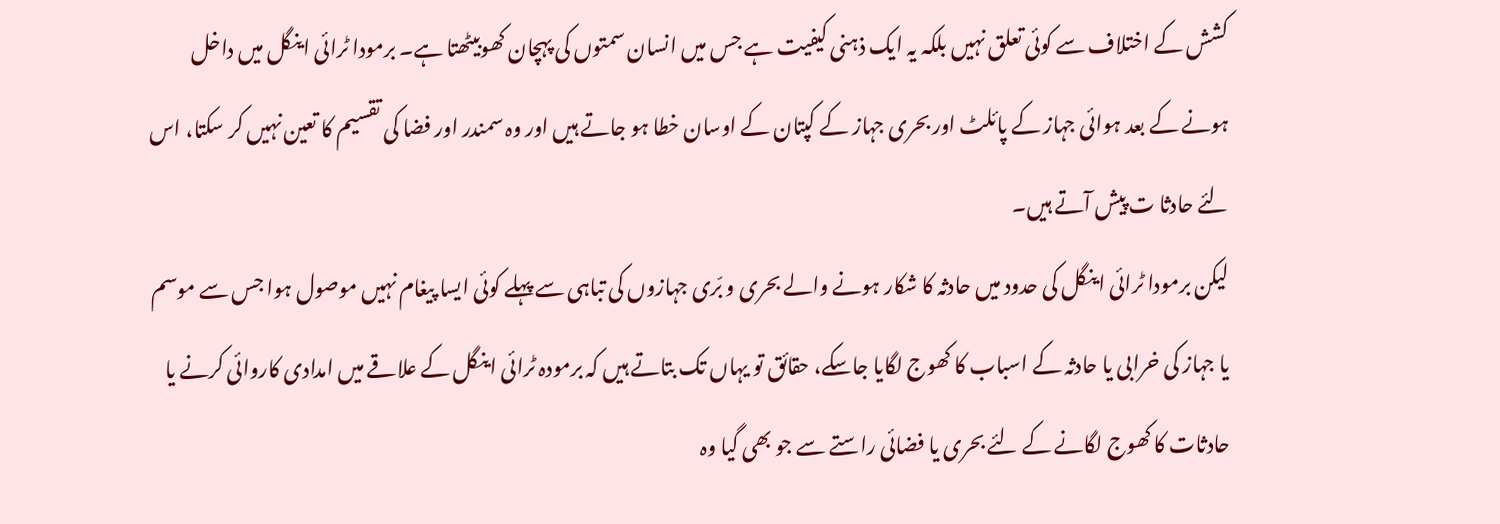کشش کے اختلاف سے کوئی تعلق نہیں بلکہ یہ ایک ذہنی کیفیت ہے جس میں انسان سمتوں کی پہچان کھوبیٹھتا ہے۔ برمودا ٹرائی اینگل میں داخل ہونے کے بعد ہوائی جہاز کے پائلٹ اور بحری جہاز کے کپتان کے اوسان خطا ہو جاتے ہیں اور وہ سمندر اور فضا کی تقسیم کا تعین نہیں کر سکتا، اس لئے حادثا ت پیش آتے ہیں۔
لیکن برمودا ٹرائی اینگل کی حدود میں حادثہ کا شکار ہونے والے بحری و بّری جہازوں کی تباہی سے پہلے کوئی ایسا پیغام نہیں موصول ہوا جس سے موسم یا جہاز کی خرابی یا حادثہ کے اسباب کا کھوج لگایا جاسکے، حقائق تو یہاں تک بتاتے ہیں کہ برمودہ ٹرائی اینگل کے علاقے میں امدادی کاروائی کرنے یا حادثات کا کھوج لگانے کے لئے بحری یا فضائی راستے سے جو بھی گیا وہ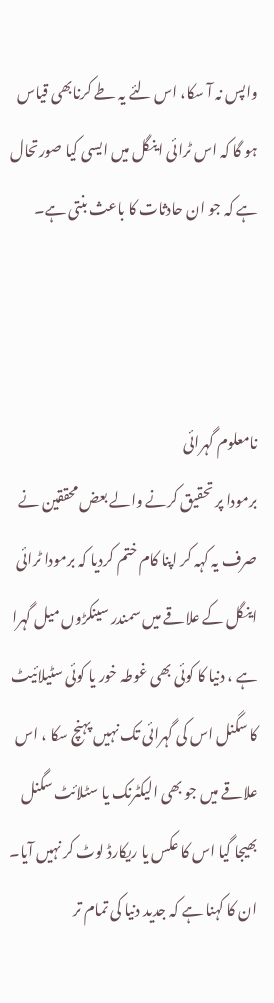واپس نہ آ سکا، اس لئے یہ طے کرنابھی قیاس ہو گا کہ اس ٹرائی اینگل میں ایسی کیا صورتحال ہے کہ جو ان حادثات کا باعث بنتی ہے۔



نامعلوم گہرائی
برمودا پر تحقیق کرنے والے بعض محققین نے صرف یہ کہہ کر اپنا کام ختم کردیا کہ برمودا ٹرائی اینگل کے علاقے میں سمندر سینکڑوں میل گہرا ہے ، دنیا کا کوئی بھی غوطہ خور یا کوئی سٹیلائیٹ کا سگنل اس کی گہرائی تک نہیں پہنچ سکا ، اس علاقے میں جو بھی الیکٹرنک یا سٹلائٹ سگنل بھیجا گیا اس کا عکس یا ریکارڈ لوٹ کر نہیں آیا۔ ان کا کہنا ہے کہ جدید دنیا کی تمام تر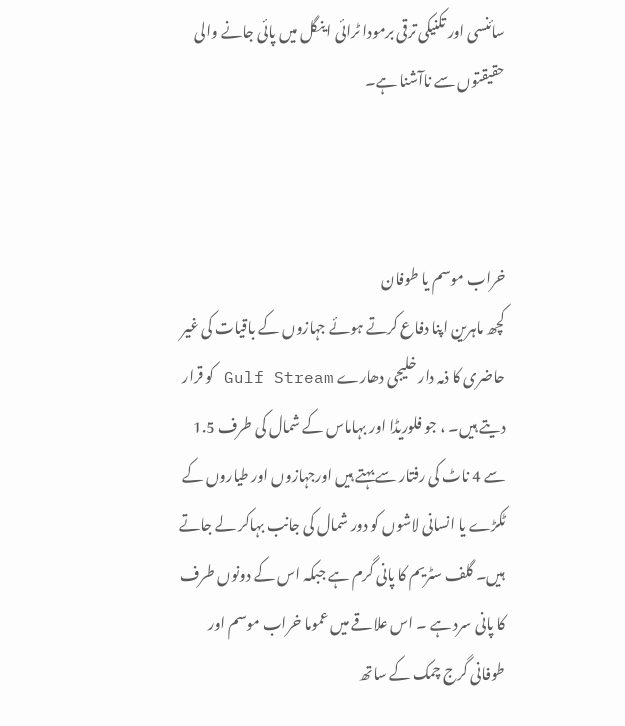سائنسی اور تکنیکی ترقی برمودا ٹرائی اینگل میں پائی جانے والی حقیقتوں سے ناآشنا ہے۔



خراب موسم یا طوفان
کچھ ماہرین اپنا دفاع کرتے ہوئے جہازوں کے باقیات کی غیر حاضری کا ذمہ دار خلیجی دھارے Gulf Stream کو قرار دیتے ہیں۔ ، جو فلوریڈا اور بہاماس کے شمال کی طرف 1.5 سے 4 ناٹ کی رفتار سے بہتے ہیں اورجہازوں اور طیاروں کے ٹکڑے یا انسانی لاشوں کو دور شمال کی جانب بہاکر لے جاتے ہیں۔ گلف سٹریم کا پانی گرم ہے جبکہ اس کے دونوں طرف کا پانی سرد ہے ۔ اس علاقے میں عموما خراب موسم اور طوفانی گرج چمک کے ساتھ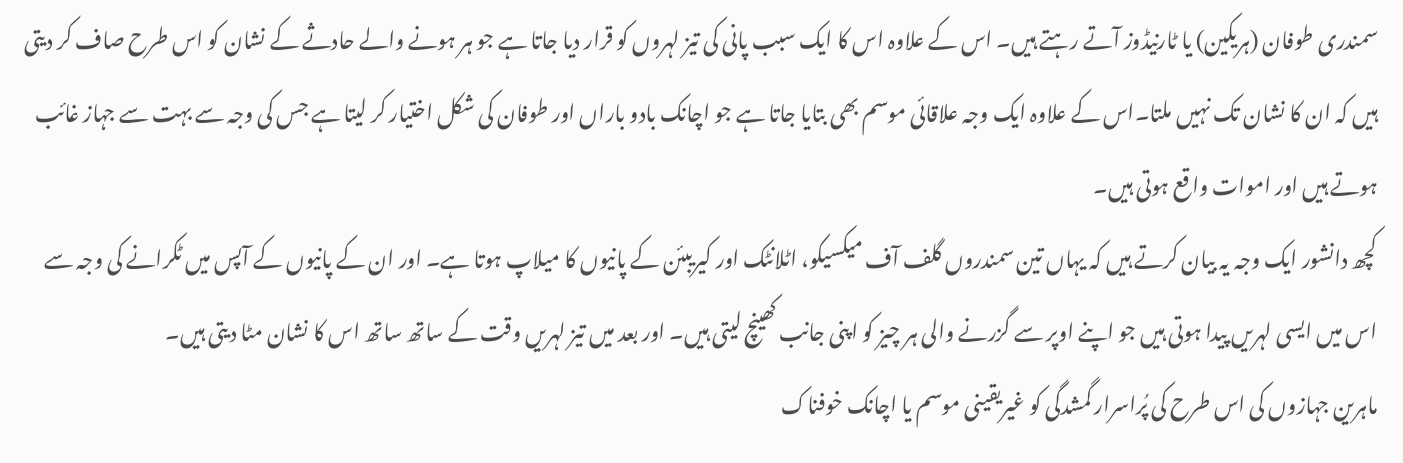سمندری طوفان (ہریکین) یا ٹارنیڈوز آتے رہتے ہیں۔ اس کے علاوہ اس کا ایک سبب پانی کی تیز لہروں کو قرار دیا جاتا ہے جو ہر ہونے والے حادثے کے نشان کو اس طرح صاف کر دیتی ہیں کہ ان کا نشان تک نہیں ملتا۔اس کے علاوہ ایک وجہ علاقائی موسم بھی بتایا جاتا ہے جو اچانک بادو باراں اور طوفان کی شکل اختیار کر لیتا ہے جس کی وجہ سے بہت سے جہاز غائب ہوتے ہیں اور اموات واقع ہوتی ہیں۔
کچھ دانشور ایک وجہ یہ بیان کرتے ہیں کہ یہاں تین سمندروں گلف آف میکسیکو، اٹلانٹک اور کیریبئن کے پانیوں کا میلاپ ہوتا ہے۔ اور ان کے پانیوں کے آپس میں ٹکرانے کی وجہ سے اس میں ایسی لہریں پیدا ہوتی ہیں جو اپنے اوپر سے گزرنے والی ہر چیز کو اپنی جانب کھینچ لیتی ہیں۔ اور بعد میں تیز لہریں وقت کے ساتھ ساتھ اس کا نشان مٹا دیتی ہیں۔
ماہرین جہازوں کی اس طرح کی پُراسرار گمشدگی کو غیریقینی موسم یا اچانک خوفناک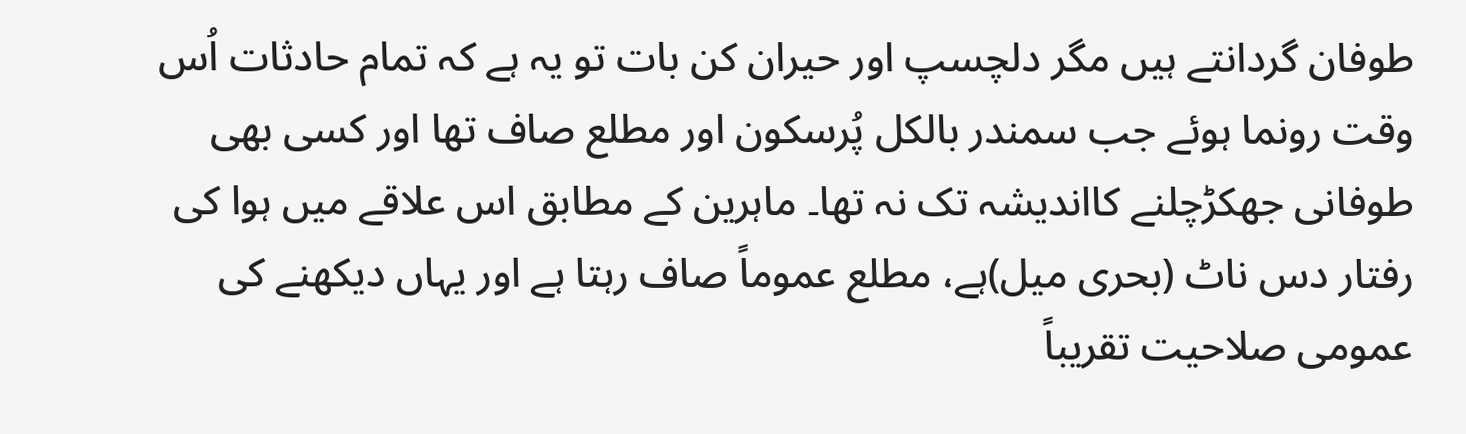طوفان گردانتے ہیں مگر دلچسپ اور حیران کن بات تو یہ ہے کہ تمام حادثات اُس وقت رونما ہوئے جب سمندر بالکل پُرسکون اور مطلع صاف تھا اور کسی بھی طوفانی جھکڑچلنے کااندیشہ تک نہ تھا۔ ماہرین کے مطابق اس علاقے میں ہوا کی رفتار دس ناٹ (بحری میل)ہے، مطلع عموماً صاف رہتا ہے اور یہاں دیکھنے کی عمومی صلاحیت تقریباً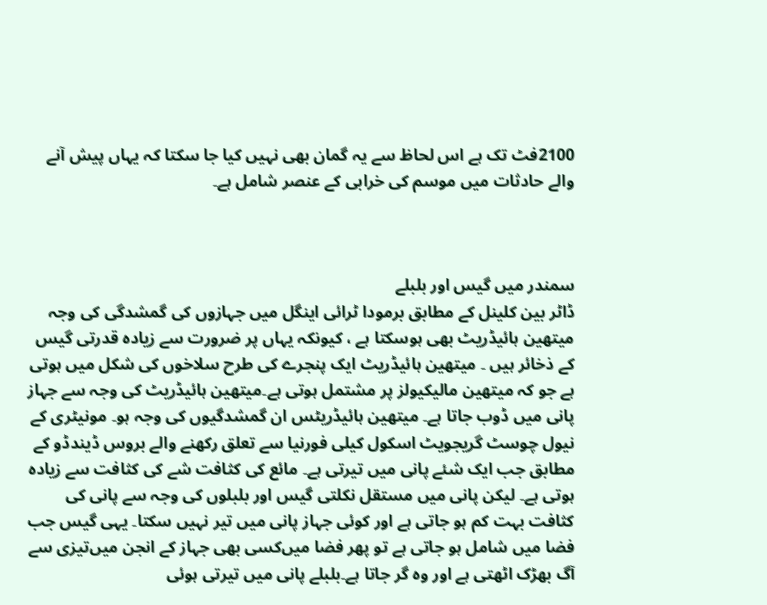2100فٹ تک ہے اس لحاظ سے یہ گمان بھی نہیں کیا جا سکتا کہ یہاں پیش آنے والے حادثات میں موسم کی خرابی کے عنصر شامل ہے۔



سمندر میں گیس اور بلبلے
ڈاٹر بین کلینل کے مطابق برمودا ٹرائی اینگل میں جہازوں کی گمشدگی کی وجہ میتھین ہائیڈریٹ بھی ہوسکتا ہے ، کیونکہ یہاں پر ضرورت سے زیادہ قدرتی گیس کے ذخائر ہیں ۔ میتھین ہائیڈریٹ ایک پنجرے کی طرح سلاخوں کی شکل میں ہوتی ہے جو کہ میتھین مالیکیولز پر مشتمل ہوتی ہے۔میتھین ہائیڈریٹ کی وجہ سے جہاز پانی میں ڈوب جاتا ہے۔ میتھین ہائیڈریٹس ان گمشدگیوں کی وجہ ہو۔ مونیٹری کے نیول چوسٹ گریجویٹ اسکول کیلی فورنیا سے تعلق رکھنے والے بروس ڈیندڈو کے مطابق جب ایک شئے پانی میں تیرتی ہے۔ مائع کی کثافت شے کی کثافت سے زیادہ ہوتی ہے۔ لیکن پانی میں مستقل نکلتی گیس اور بلبلوں کی وجہ سے پانی کی کثافت بہت کم ہو جاتی ہے اور کوئی جہاز پانی میں تیر نہیں سکتا۔ یہی گیس جب فضا میں شامل ہو جاتی ہے تو پھر فضا میں‌کسی بھی جہاز کے انجن میں‌تیزی سے آگ بھڑک اٹھتی ہے اور وہ گر جاتا ہے۔بلبلے پانی میں تیرتی ہوئی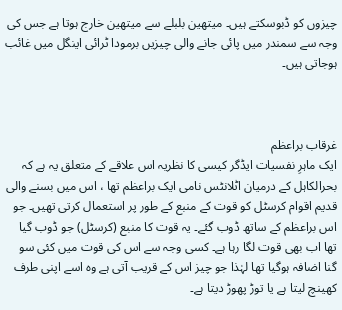چیزوں کو ڈبوسکتے ہیں۔ میتھین بلبلے سے میتھین خارج ہوتا ہے جس کی وجہ سے سمندر میں پائی جانے والی چیزیں برمودا ٹرائی اینگل میں غائب ہوجاتی ہیں۔



غرقاب براعظم
ایک ماہرِ نفسیات ایڈگر کیسی کا نظریہ اس علاقے کے متعلق یہ ہے کہ بحرالکاہل کے درمیان اٹلانٹس نامی ایک براعظم تھا ، اس میں بسنے والی قدیم اقوام کرسٹل کو قوت کے منبع کے طور پر استعمال کرتی تھیں۔ جو اس براعظم کے ساتھ ڈوب گئے۔ یہ قوت کا منبع (کرسٹل) جو ڈوب گیا تھا اب بھی قوت لگا رہا ہے۔ کسی وجہ سے اس کی قوت میں کئی سو گنا اضافہ ہوگیا تھا لہٰذا جو چیز اس کے قریب آتی ہے وہ اسے اپنی طرف کھینچ لیتا ہے یا توڑ پھوڑ دیتا ہے۔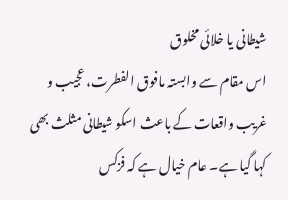شیطانی یا خلائی مخلوق
اس مقام سے وابستہ مافوق الفطرت، عجیب و غریب واقعات کے باعث اسکو شیطانی مثلث بھی کہا گیا ہے۔ عام خیال ہے کہ فزکس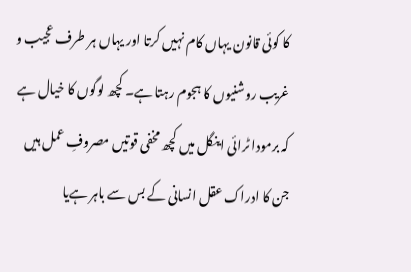کا کوئی قانون یہاں کام نہیں کرتا اور یہاں ہر طرف عجیب و غریب روشنیوں کا ہجوم رہتا ہے۔ کچھ لوگوں کا خیال ہے کہ برمودا ٹرائی اینگل میں کچھ مخفی قوتیں مصروفِ عمل ہیں جن کا ادراک عقل انسانی کے بس سے باہر ہےیا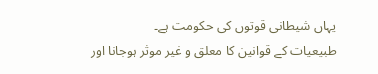یہاں شیطانی قوتوں کی حکومت ہے۔
طبیعیات کے قوانین کا معلق و غیر موثر ہوجانا اور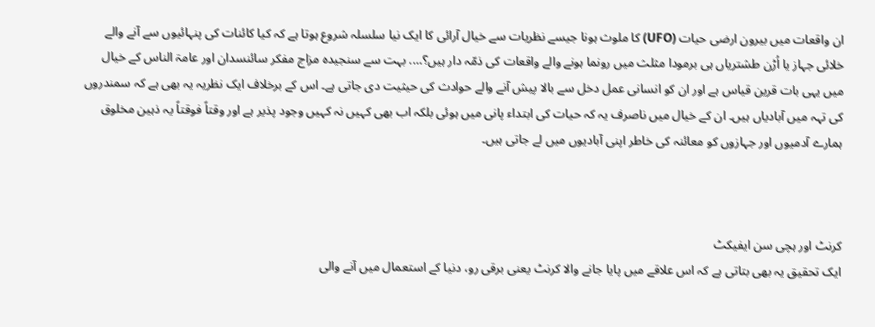ان واقعات میں بیرون ارضی حیات (UFO) کا ملوث ہونا جیسے نظریات سے خیال آرائی کا ایک نیا سلسلہ شروع ہوتا ہے کہ کیا کائنات کی پنہائیوں سے آنے والے خلائی جہاز یا اُڑن طشتریاں ہی برمودا مثلث میں رونما ہونے والے واقعات کی ذمّہ دار ہیں؟…. بہت سے سنجیدہ مزاج مفکر سائنسدان اور عامۃ الناس کے خیال میں یہی بات قرین قیاس ہے اور ان کو انسانی عمل دخل سے بالا پیش آنے والے حوادث کی حیثیت دی جاتی ہے۔ اس کے برخلاف ایک نظریہ یہ بھی ہے کہ سمندروں کی تہہ میں آبادیاں ہیں۔ ان کے خیال میں ناصرف یہ کہ حیات کی ابتداء پانی میں ہوئی بلکہ اب بھی کہیں نہ کہیں وجود پذیر ہے اور وقتاً فوقتاً یہ ذہین مخلوق ہمارے آدمیوں اور جہازوں کو معائنہ کی خاطر اپنی آبادیوں میں لے جاتی ہیں۔



کرنٹ اور ہچی سن ایفیکٹ
ایک تحقیق یہ بھی بتاتی ہے کہ اس علاقے میں پایا جانے والا کرنٹ یعنی برقی رو، دنیا کے استعمال میں آنے والی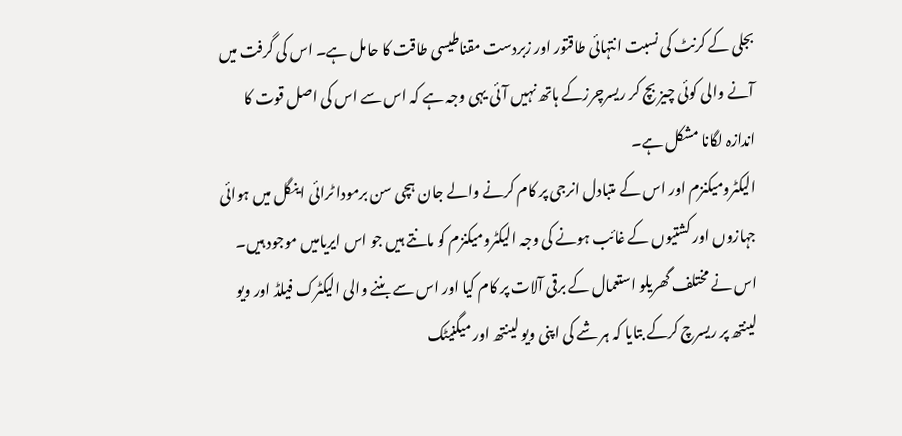بجلی کے کرنٹ کی نسبت انتہائی طاقتور اور زبردست مقناطیسی طاقت کا حامل ہے۔ اس کی گرفت میں آنے والی کوئی چیز بچ کر ریسرچرزکے ہاتھ نہیں آئی یہی وجہ ہے کہ اس سے اس کی اصل قوت کا اندازہ لگانا مشکل ہے۔
الیکٹرومیکنزم اور اس کے متبادل انرجی پر کام کرنے والے جان ہچی سن برمودا ٹرائی اینگل میں ہوائی جہازوں اور کشتیوں کے غائب ہونے کی وجہ الیکٹرومیکنزم کو مانتے ہیں جو اس ایریامیں موجود ہیں۔ اس نے مختلف گھریلو استعمال کے برقی آلات پر کام کیا اور اس سے بننے والی الیکٹرک فیلڈ اور ویو لینتھ پر ریسرچ کرکے بتایا کہ ہر شے کی اپنی ویو لینتھ اور میگنیٹک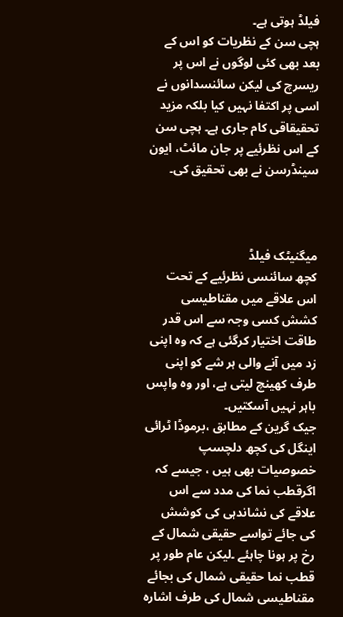فیلڈ ہوتی ہے۔
ہچی سن کے نظریات کو اس کے بعد بھی کئی لوگوں نے اس پر ریسرچ کی لیکن سائنسدانوں نے اسی پر اکتفا نہیں کیا بلکہ مزید تحقیقاقی کام جاری ہے۔ ہچی سن کے اس نظرئیے پر جان مائٹ، ایون سینڈرسن نے بھی تحقیق کی۔



میگنیٹک فیلڈ
کچھ سائنسی نظرئیے کے تحت اس علاقے میں مقناطیسی کشش کسی وجہ سے اس قدر طاقت اختیار کرگئی ہے کہ وہ اپنی زد میں آنے والی ہر شے کو اپنی طرف کھینچ لیتی ہے، اور وہ واپس باہر نہیں آسکتیں۔
جیک گرین کے مطابق ،برموڈا ٹرائی اینگل کی کچھ دلچسپ خصوصیات بھی ہیں ، جیسے کہ اگرقطب نما کی مدد سے اس علاقے کی نشاندہی کی کوشش کی جائے تواسے حقیقی شمال کے رخ پر ہونا چاہئے ۔لیکن عام طور پر قطب نما حقیقی شمال کی بجائے مقناطیسی شمال کی طرف اشارہ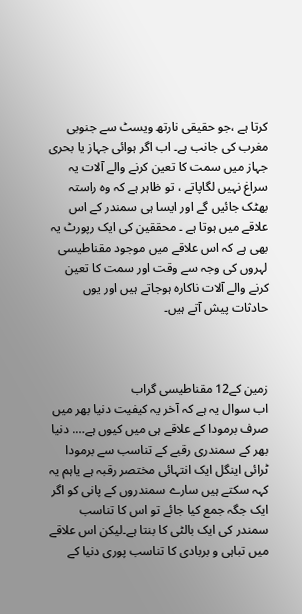کرتا ہے ،جو حقیقی نارتھ ویسٹ سے جنوبی مغرب کی جانب ہے۔ اب اگر ہوائی جہاز یا بحری جہاز میں سمت کا تعین کرنے والے آلات یہ سراغ نہیں لگاپاتے ، تو ظاہر ہے کہ وہ راستہ بھٹک جائیں گے اور ایسا ہی سمندر کے اس علاقے میں ہوتا ہے ۔ محققین کی ایک رپورٹ یہ بھی ہے کہ اس علاقے میں موجود مقناطیسی لہروں کی وجہ سے وقت اور سمت کا تعین کرنے والے آلات ناکارہ ہوجاتے ہیں اور یوں حادثات پیش آتے ہیں۔



زمین کے12 مقناطیسی گراب
اب سوال یہ ہے کہ آخر یہ کیفیت دنیا بھر میں صرف برمودا کے علاقے ہی میں کیوں ہے…. دنیا بھر کے سمندری رقبے کے تناسب سے برمودا ٹرائی اینگل ایک انتہائی مختصر رقبہ ہے یاہم یہ کہہ سکتے ہیں سارے سمندروں کے پانی کو اگر ایک جگہ جمع کیا جائے تو اس کا تناسب سمندر کی ایک بالٹی کا بنتا ہے۔لیکن اس علاقے میں تباہی و بربادی کا تناسب پوری دنیا کے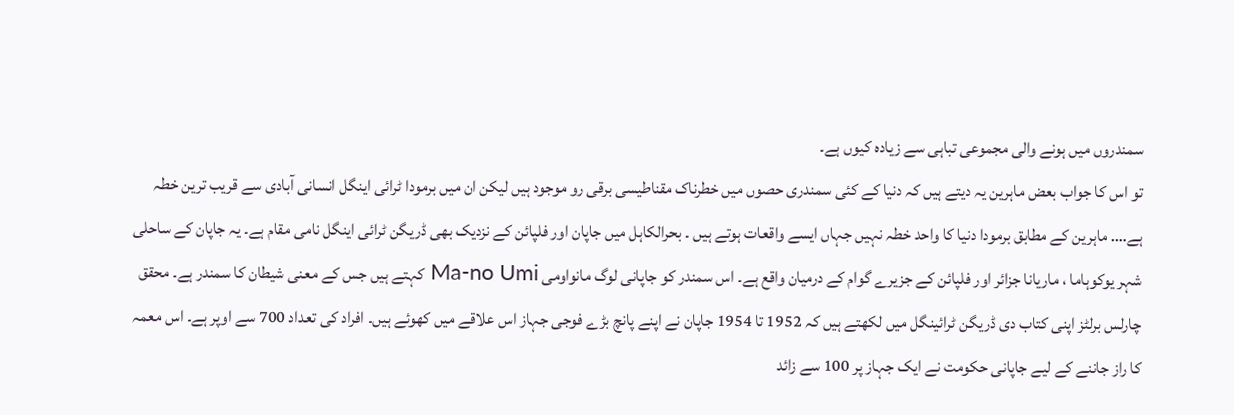سمندروں میں ہونے والی مجموعی تباہی سے زیادہ کیوں ہے۔
تو اس کا جواب بعض ماہرین یہ دیتے ہیں کہ دنیا کے کئی سمندری حصوں میں خطرناک مقناطیسی برقی رو موجود ہیں لیکن ان میں برمودا ٹرائی اینگل انسانی آبادی سے قریب ترین خطہ ہے…. ماہرین کے مطابق برمودا دنیا کا واحد خطہ نہیں جہاں ایسے واقعات ہوتے ہیں ۔ بحرالکاہل میں جاپان اور فلپائن کے نزدیک بھی ڈریگن ٹرائی اینگل نامی مقام ہے۔ یہ جاپان کے ساحلی شہر یوکوہاما ، ماریانا جزائر اور فلپائن کے جزیرے گوام کے درمیان واقع ہے۔ اس سمندر کو جاپانی لوگ مانواومی Ma-no Umi کہتے ہیں جس کے معنی شیطان کا سمندر ہے۔ محقق چارلس برلٹز اپنی کتاب دی ڈریگن ٹرائینگل میں لکھتے ہیں کہ 1952 تا 1954 جاپان نے اپنے پانچ بڑے فوجی جہاز اس علاقے میں کھوئے ہیں۔ افراد کی تعداد 700 سے اوپر ہے۔ اس معمہ کا راز جاننے کے لیے جاپانی حکومت نے ایک جہاز پر 100 سے زائد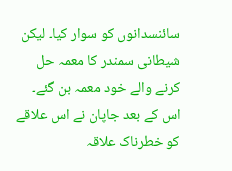سائنسدانوں کو سوار کیا۔ لیکن شیطانی سمندر کا معمہ حل کرنے والے خود معمہ بن گئے۔ اس کے بعد جاپان نے اس علاقے کو خطرناک علاقہ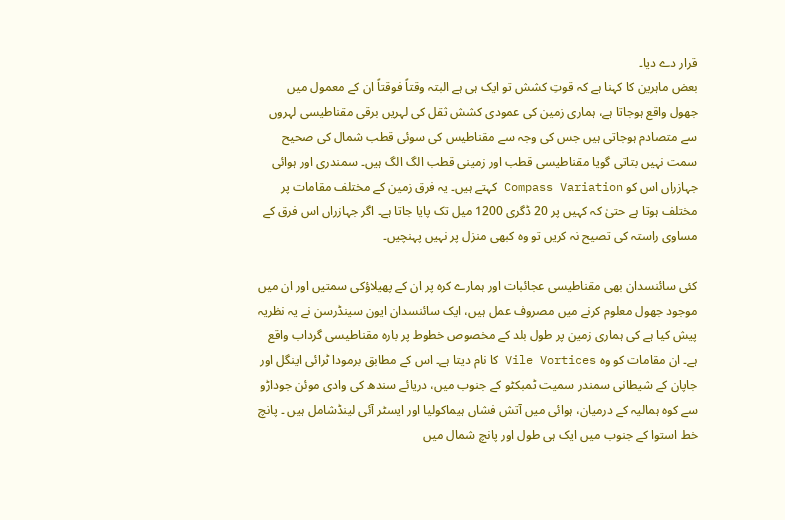قرار دے دیا۔
بعض ماہرین کا کہنا ہے کہ قوتِ کشش تو ایک ہی ہے البتہ وقتاً فوقتاً ان کے معمول میں جھول واقع ہوجاتا ہے، ہماری زمین کی عمودی کشش ثقل کی لہریں برقی مقناطیسی لہروں سے متصادم ہوجاتی ہیں جس کی وجہ سے مقناطیس کی سوئی قطب شمال کی صحیح سمت نہیں بتاتی گویا مقناطیسی قطب اور زمینی قطب الگ الگ ہیں۔ سمندری اور ہوائی جہازراں اس کو Compass Variation کہتے ہیں۔ یہ فرق زمین کے مختلف مقامات پر مختلف ہوتا ہے حتیٰ کہ کہیں پر 20 ڈگری 1200 میل تک پایا جاتا ہے۔ اگر جہازراں اس فرق کے مساوی راستہ کی تصیح نہ کریں تو وہ کبھی منزل پر نہیں پہنچیں۔

کئی سائنسدان بھی مقناطیسی عجائبات اور ہمارے کرہ پر ان کے پھیلاؤکی سمتیں اور ان میں موجود جھول معلوم کرنے میں مصروف عمل ہیں، ایک سائنسدان ایون سینڈرسن نے یہ نظریہ پیش کیا ہے کی ہماری زمین پر طول بلد کے مخصوص خطوط پر بارہ مقناطیسی گرداب واقع ہے۔ ان مقامات کو وہ Vile Vortices کا نام دیتا ہے۔ اس کے مطابق برمودا ٹرائی اینگل اور جاپان کے شیطانی سمندر سمیت ٹمبکٹو کے جنوب میں، دریائے سندھ کی وادی موئن جوداڑو سے کوہ ہمالیہ کے درمیان، ہوائی میں آتش فشاں ہیماکولیا اور ایسٹر آئی لینڈشامل ہیں ۔ پانچ خط استوا کے جنوب میں ایک ہی طول اور پانچ شمال میں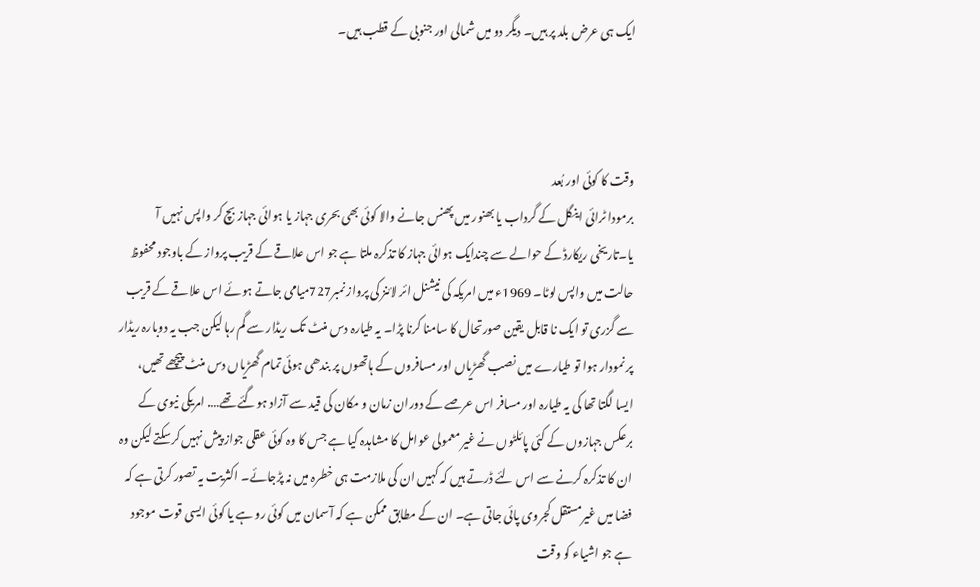ایک ہی عرض بلد پر ہیں۔ دیگر دو میں شمالی اور جنوبی کے قطب ہیں۔



وقت کا کوئی اور بُعد
برمودا ٹرائی اینگل کے گرداب یا بھنور میں پھنس جانے والا کوئی بھی بحری جہاز یا ہوائی جہاز بچ کر واپس نہیں آ یا۔تاریخی ریکارڈ کے حوالے سے چندایک ہوائی جہاز کا تذکرہ ملتا ہے جو اس علاقے کے قریب پرواز کے باوجود محفوظ حالت میں واپس لوٹا۔ 1969ء میں امریکہ کی نیشنل ائر لائنز کی پرواز نمبر727میامی جاتے ہوئے اس علاقے کے قریب سے گزری تو ایک نا قابل یقین صورتحال کا سامنا کرنا پڑا۔ یہ طیارہ دس منٹ تک ریڈار سے گم رہا لیکن جب یہ دوبارہ ریڈار پر نمودار ہوا تو طیارے میں نصب گھڑیاں اور مسافروں کے ہاتھوں پر بندھی ہوئی تمام گھڑیاں دس منٹ پیچھے تھیں، ایسا لگتا تھا کی یہ طیارہ اور مسافر اس عرصے کے دوران زمان و مکان کی قید سے آزاد ہوگئے تھے…. امریکی نیوی کے برعکس جہازوں کے کئی پائلٹوں نے غیر معمولی عوامل کا مشاہدہ کیا ہے جس کا وہ کوئی عقلی جواز پیش نہیں کرسکتے لیکن وہ ان کا تذکرہ کرنے سے اس لئے ڈرتے ہیں کہ کہیں ان کی ملازمت ہی خطرہ میں نہ پڑجائے۔ اکثریت یہ تصور کرتی ہے کہ فضا میں غیرمستقل کجروی پائی جاتی ہے۔ ان کے مطابق ممکن ہے کہ آسمان میں کوئی رو ہے یا کوئی ایسی قوت موجود ہے جو اشیاء کو وقت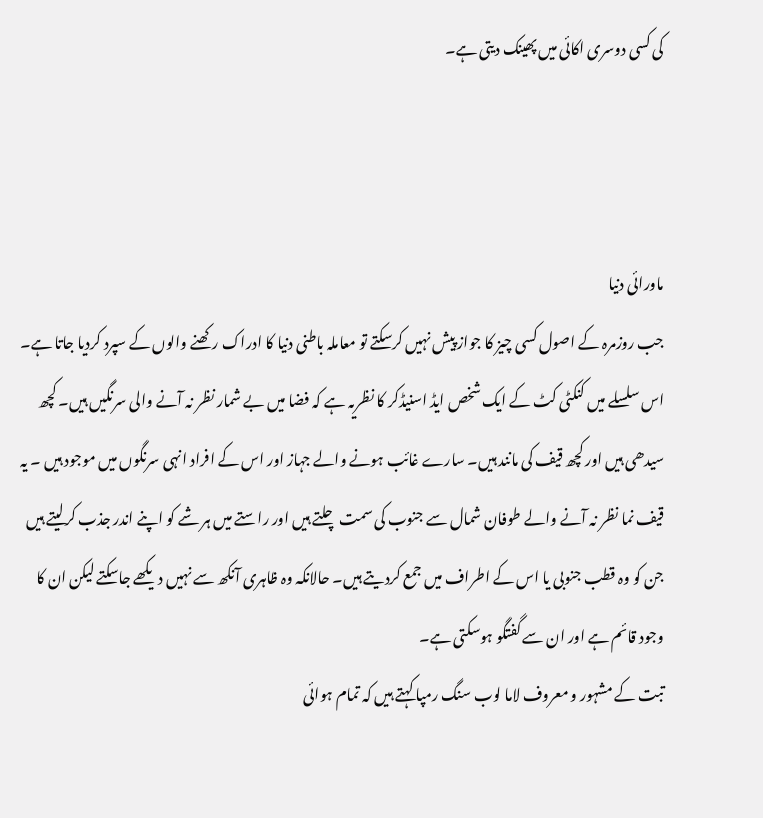کی کسی دوسری اکائی میں پھینک دیتی ہے۔



ماورائی دنیا
جب روزمرہ کے اصول کسی چیز کا جواز پیش نہیں کرسکتے تو معاملہ باطنی دنیا کا ادراک رکھنے والوں کے سپرد کردیا جاتا ہے۔ اس سلسلے میں کنکٹی کٹ کے ایک شخص ایڈ اسنیڈکر کا نظریہ ہے کہ فضا میں بے شمار نظر نہ آنے والی سرنگیں ہیں۔ کچھ سیدھی ہیں اور کچھ قیف کی مانند ہیں۔ سارے غائب ہونے والے جہاز اور اس کے افراد انہی سرنگوں میں موجود ہیں ۔ یہ قیف نما نظر نہ آنے والے طوفان شمال سے جنوب کی سمت چلتے ہیں اور راستے میں ہر شے کو اپنے اندر جذب کرلیتے ہیں جن کو وہ قطب جنوبی یا اس کے اطراف میں جمع کردیتے ہیں۔ حالانکہ وہ ظاہری آنکھ سے نہیں دیکھے جاسکتے لیکن ان کا وجود قائم ہے اور ان سے گفتگو ہوسکتی ہے۔
تبت کے مشہور و معروف لاما لوب سنگ رمپا کہتے ہیں کہ تمام ہوائی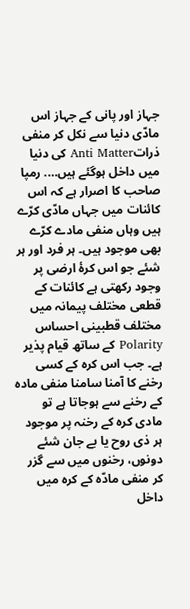جہاز اور پانی کے جہاز اس مادّی دنیا سے نکل کر منفی ذراتAnti Matter کی دنیا میں داخل ہوگئے ہیں…. رمپا صاحب کا اصرار ہے کہ اس کائنات میں جہاں مادّی کرّے ہیں وہاں منفی مادے کرّے بھی موجود ہیں۔ ہر فرد اور ہر شئے جو اس کرۂ ارضی پر وجود رکھتی ہے کائنات کے قطعی مختلف پیمانہ میں مختلف قطبینی احساس Polarity کے ساتھ قیام پذیر ہے۔ جب اس کرہ کے کسی رخنے کا آمنا سامنا منفی مادہ کے رخنے سے ہوجاتا ہے تو مادی کرہ کے رخنہ پر موجود ہر ذی روح یا بے جان شئے دونوں، رخنوں میں سے گزر کر منفی مادّہ کے کرہ میں داخل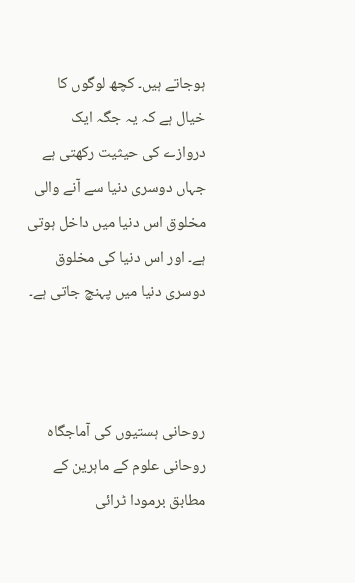ہوجاتے ہیں۔ کچھ لوگوں کا خیال ہے کہ یہ جگہ ایک دروازے کی حیثیت رکھتی ہے جہاں دوسری دنیا سے آنے والی مخلوق اس دنیا میں داخل ہوتی ہے۔ اور اس دنیا کی مخلوق دوسری دنیا میں پہنچ جاتی ہے۔



روحانی ہستیوں کی آماجگاہ
روحانی علوم کے ماہرین کے مطابق برمودا ٹرائی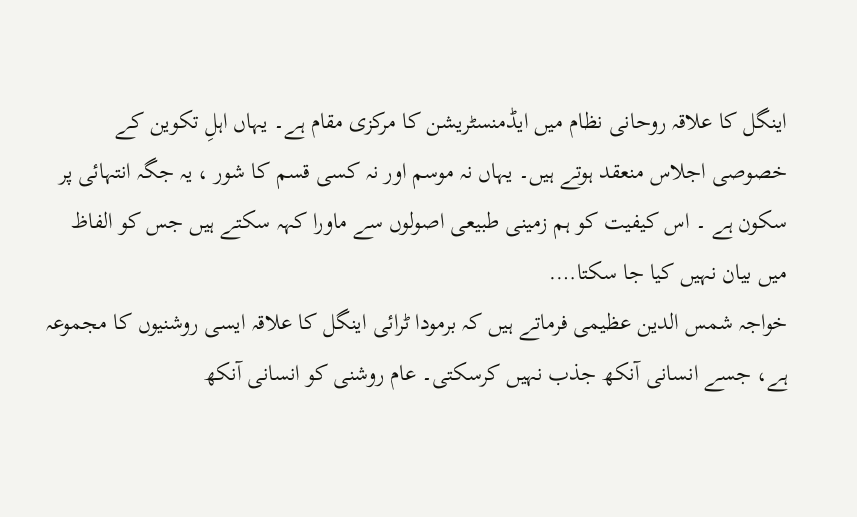اینگل کا علاقہ روحانی نظام میں ایڈمنسٹریشن کا مرکزی مقام ہے۔ یہاں اہلِ تکوین کے خصوصی اجلاس منعقد ہوتے ہیں۔ یہاں نہ موسم اور نہ کسی قسم کا شور ، یہ جگہ انتہائی پر سکون ہے ۔ اس کیفیت کو ہم زمینی طبیعی اصولوں سے ماورا کہہ سکتے ہیں جس کو الفاظ میں بیان نہیں کیا جا سکتا….
خواجہ شمس الدین عظیمی فرماتے ہیں کہ برمودا ٹرائی اینگل کا علاقہ ایسی روشنیوں کا مجموعہ ہے، جسے انسانی آنکھ جذب نہیں کرسکتی۔ عام روشنی کو انسانی آنکھ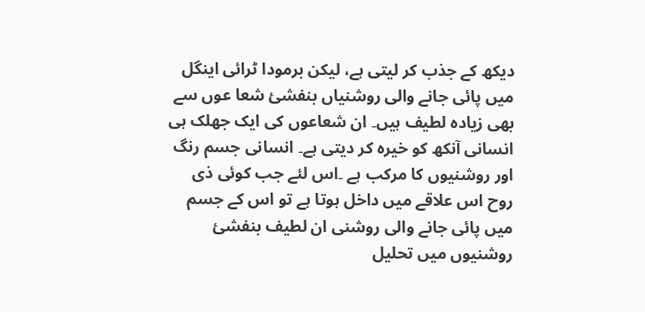دیکھ کے جذب کر لیتی ہے، لیکن برمودا ٹرائی اینگل میں پائی جانے والی روشنیاں بنفشیٔ شعا عوں سے بھی زیادہ لطیف ہیں۔ ان شعاعوں کی ایک جھلک ہی انسانی آنکھ کو خیرہ کر دیتی ہے۔ انسانی جسم رنگ اور روشنیوں کا مرکب ہے ۔اس لئے جب کوئی ذی روح اس علاقے میں داخل ہوتا ہے تو اس کے جسم میں پائی جانے والی روشنی ان لطیف بنفشیٔ روشنیوں میں تحلیل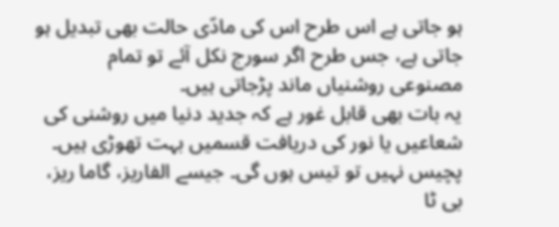ہو جاتی ہے اس طرح اس کی مادّی حالت بھی تبدیل ہو جاتی ہے، جس طرح اگر سورج نکل آئے تو تمام مصنوعی روشنیاں ماند پڑجاتی ہیں۔
یہ بات بھی قابل غور ہے کہ جدید دنیا میں روشنی کی شعاعیں یا نور کی دریافت قسمیں بہت تھوڑی ہیں۔ پچیس نہیں تو تیس ہوں گی۔ جیسے الفاریز، گاما ریز، بی ٹا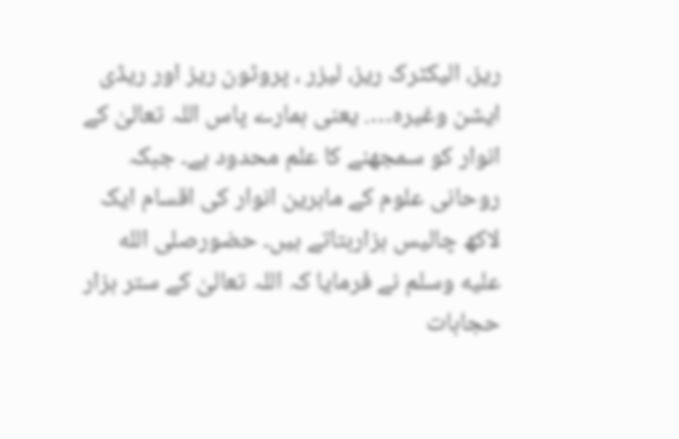ریز، الیکٹرک ریز، لیزر ، پروٹون ریز اور ریڈی ایشن وغیرہ…. یعنی ہمارے پاس اللہ تعالیٰ کے انوار کو سمجھنے کا علم محدود ہے۔ جبکہ روحانی علوم کے ماہرین انوار کی اقسام ایک لاکھ چالیس ہزاربتاتے ہیں۔ حضورصلى الله عليه وسلم نے فرمایا کہ اللہ تعالیٰ کے ستر ہزار حجابات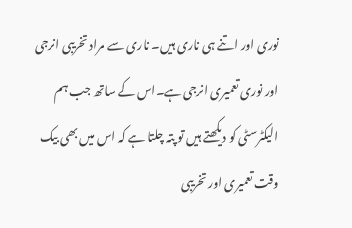نوری اور اتنے ہی ناری ہیں۔ ناری سے مراد تخریبی انرجی اور نوری تعمیری انرجی ہے۔اس کے ساتھ جب ہم الیکٹرسٹی کو دیکھتے ہیں تو پتہ چلتا ہے کہ اس میں بھی بیک وقت تعمیری اور تخریبی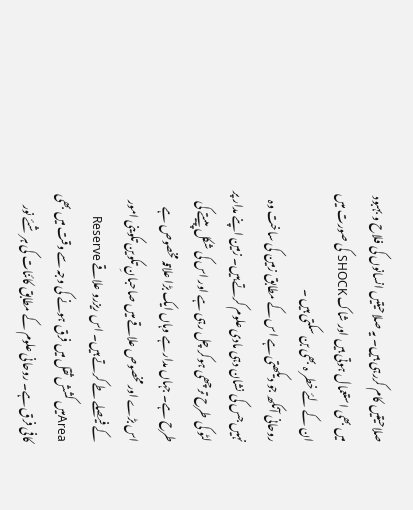صلاحیتیں کام کررہی ہیں۔ یہ صلاحیتیں انسانوں کی فلاح و بہبود میں بھی استعمال ہوتی ہیں اور شاک SHOCK کی صورت میں ان کے لئے خطر ہ بھی بن سکتی ہیں ۔
روحانی آنکھ جو دیکھتی ہے اس کے مطابق زمین کی ساخت وہ نہیں جس کی نشان دہی مادی علوم کرتے ہیں۔ زمین اپنے مدار پر لٹو کی طرح ترچھی ہوکر چل رہی ہے اور اس کی شکل پپیتے کی طرح ہے۔ جہاں مدار ہے وہاں ایک بڑا علاقہ مخصوص ہے اس بڑے اور مخصوص علاقے میں صاحبانِ تکوین تکوینی امور کے فیصلے طے کرتے ہیں۔ اس ریزرو علاقے Reserve Areaمیں کشش ثقل میں فرق ہونے کی وجہ سے وقت میں بھی کافی فرق ہے۔ روحانی علوم کے مطابق کائنات کی ہر شئے نور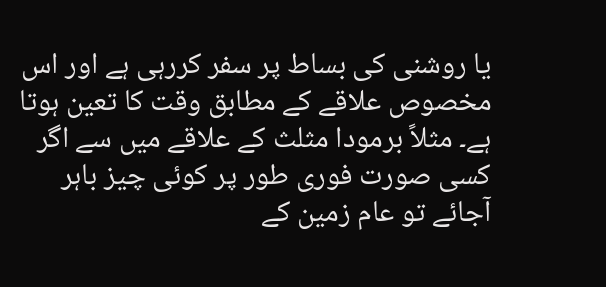یا روشنی کی بساط پر سفر کررہی ہے اور اس مخصوص علاقے کے مطابق وقت کا تعین ہوتا ہے۔ مثلاً برمودا مثلث کے علاقے میں سے اگر کسی صورت فوری طور پر کوئی چیز باہر آجائے تو عام زمین کے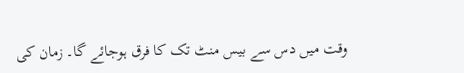وقت میں دس سے بیس منٹ تک کا فرق ہوجائے گا۔ زمان کی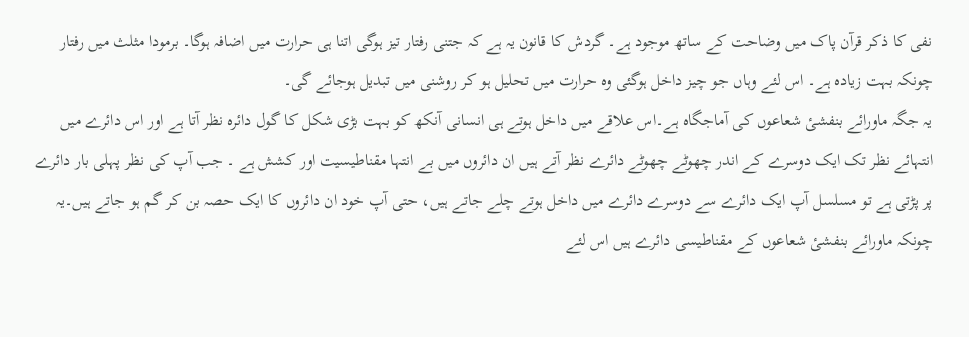نفی کا ذکر قرآن پاک میں وضاحت کے ساتھ موجود ہے۔ گردش کا قانون یہ ہے کہ جتنی رفتار تیز ہوگی اتنا ہی حرارت میں اضافہ ہوگا۔ برمودا مثلث میں رفتار چونکہ بہت زیادہ ہے۔ اس لئے وہاں جو چیز داخل ہوگئی وہ حرارت میں تحلیل ہو کر روشنی میں تبدیل ہوجائے گی۔
یہ جگہ ماورائے بنفشیٔ شعاعوں کی آماجگاہ ہے۔اس علاقے میں داخل ہوتے ہی انسانی آنکھ کو بہت بڑی شکل کا گول دائرہ نظر آتا ہے اور اس دائرے میں انتہائے نظر تک ایک دوسرے کے اندر چھوٹے چھوٹے دائرے نظر آتے ہیں ان دائروں میں بے انتہا مقناطیسیت اور کشش ہے ۔ جب آپ کی نظر پہلی بار دائرے پر پڑتی ہے تو مسلسل آپ ایک دائرے سے دوسرے دائرے میں داخل ہوتے چلے جاتے ہیں، حتی آپ خود ان دائروں کا ایک حصہ بن کر گم ہو جاتے ہیں۔یہ چونکہ ماورائے بنفشیٔ شعاعوں کے مقناطیسی دائرے ہیں اس لئے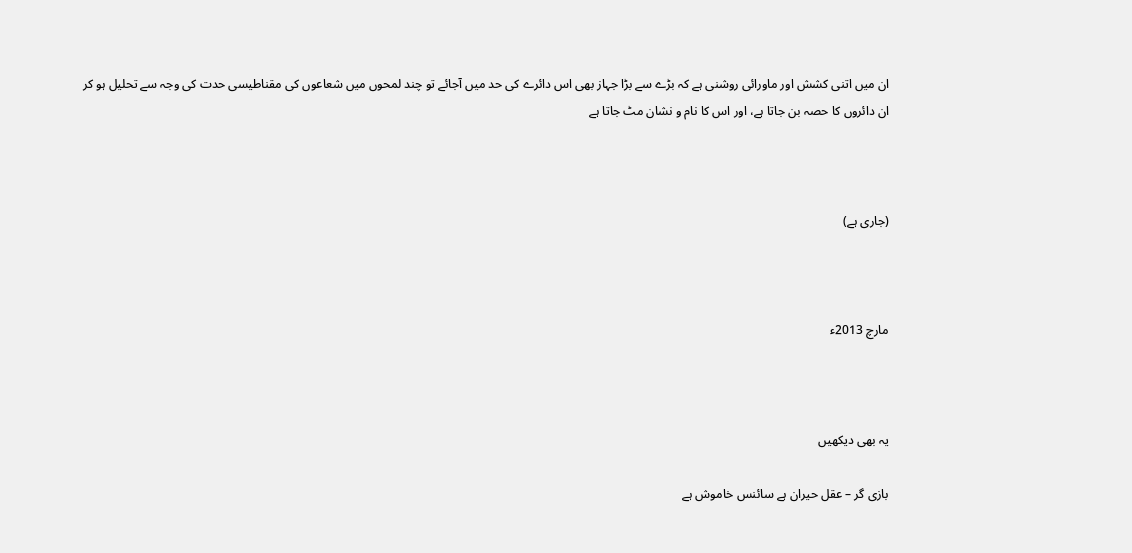ان میں اتنی کشش اور ماورائی روشنی ہے کہ بڑے سے بڑا جہاز بھی اس دائرے کی حد میں آجائے تو چند لمحوں میں شعاعوں کی مقناطیسی حدت کی وجہ سے تحلیل ہو کر ان دائروں کا حصہ بن جاتا ہے، اور اس کا نام و نشان مٹ جاتا ہے



(جاری ہے)



مارچ 2013ء



یہ بھی دیکھیں

بازی گر – عقل حیران ہے سائنس خاموش ہے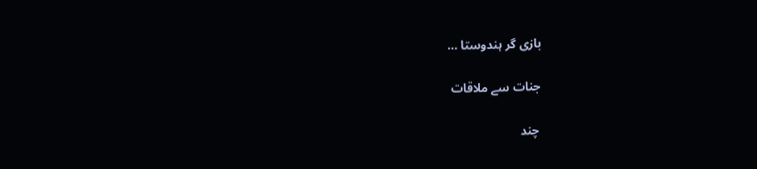بازی گر ہندوستا …

جنات سے ملاقات

چند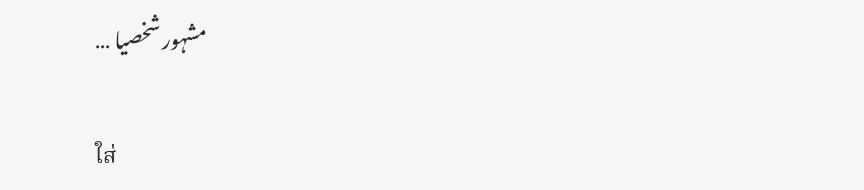مشہور شخصیا …

ใส่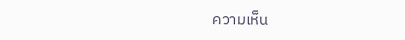ความเห็น